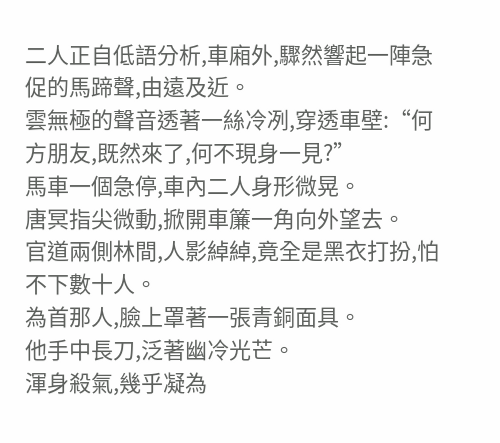二人正自低語分析,車廂外,驟然響起一陣急促的馬蹄聲,由遠及近。
雲無極的聲音透著一絲冷冽,穿透車壁:“何方朋友,既然來了,何不現身一見?”
馬車一個急停,車內二人身形微晃。
唐冥指尖微動,掀開車簾一角向外望去。
官道兩側林間,人影綽綽,竟全是黑衣打扮,怕不下數十人。
為首那人,臉上罩著一張青銅面具。
他手中長刀,泛著幽冷光芒。
渾身殺氣,幾乎凝為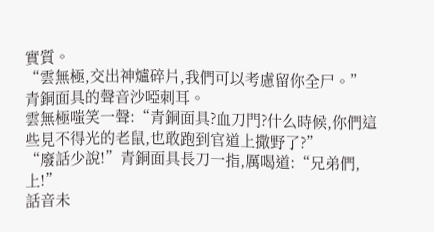實質。
“雲無極,交出神爐碎片,我們可以考慮留你全尸。”青銅面具的聲音沙啞刺耳。
雲無極嗤笑一聲:“青銅面具?血刀門?什么時候,你們這些見不得光的老鼠,也敢跑到官道上撒野了?”
“廢話少說!”青銅面具長刀一指,厲喝道:“兄弟們,上!”
話音未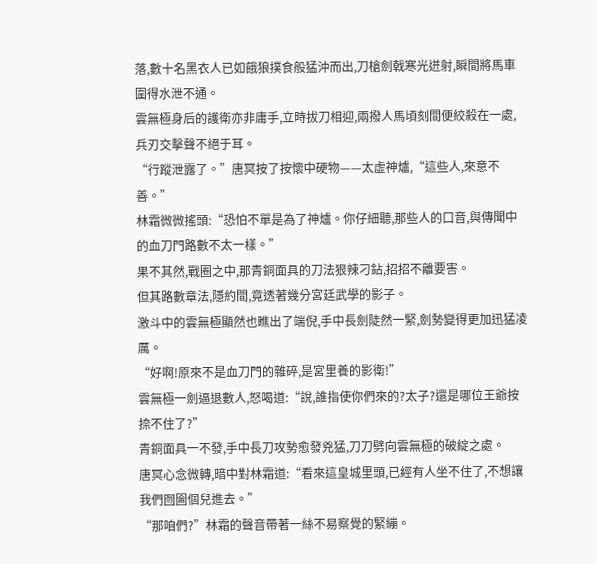落,數十名黑衣人已如餓狼撲食般猛沖而出,刀槍劍戟寒光迸射,瞬間將馬車圍得水泄不通。
雲無極身后的護衛亦非庸手,立時拔刀相迎,兩撥人馬頃刻間便絞殺在一處,兵刃交擊聲不絕于耳。
“行蹤泄露了。”唐冥按了按懷中硬物——太虛神爐,“這些人,來意不善。”
林霜微微搖頭:“恐怕不單是為了神爐。你仔細聽,那些人的口音,與傳聞中的血刀門路數不太一樣。”
果不其然,戰圈之中,那青銅面具的刀法狠辣刁鉆,招招不離要害。
但其路數章法,隱約間,竟透著幾分宮廷武學的影子。
激斗中的雲無極顯然也瞧出了端倪,手中長劍陡然一緊,劍勢變得更加迅猛凌厲。
“好啊!原來不是血刀門的雜碎,是宮里養的影衛!”
雲無極一劍逼退數人,怒喝道:“說,誰指使你們來的?太子?還是哪位王爺按捺不住了?”
青銅面具一不發,手中長刀攻勢愈發兇猛,刀刀劈向雲無極的破綻之處。
唐冥心念微轉,暗中對林霜道:“看來這皇城里頭,已經有人坐不住了,不想讓我們囫圇個兒進去。”
“那咱們?”林霜的聲音帶著一絲不易察覺的緊繃。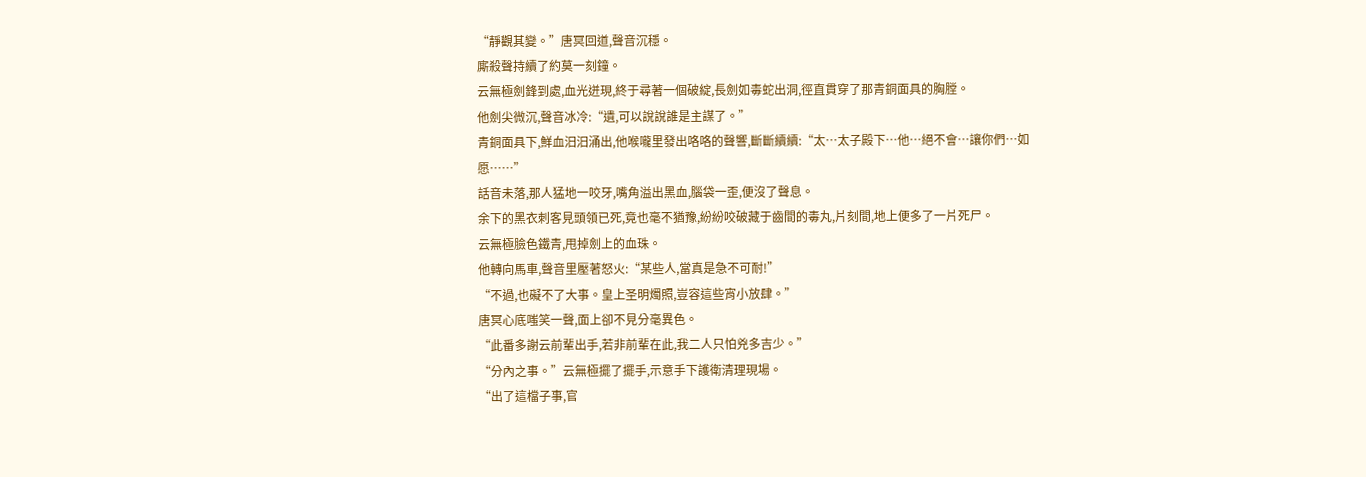“靜觀其變。”唐冥回道,聲音沉穩。
廝殺聲持續了約莫一刻鐘。
云無極劍鋒到處,血光迸現,終于尋著一個破綻,長劍如毒蛇出洞,徑直貫穿了那青銅面具的胸膛。
他劍尖微沉,聲音冰冷:“遺,可以說說誰是主謀了。”
青銅面具下,鮮血汩汩涌出,他喉嚨里發出咯咯的聲響,斷斷續續:“太…太子殿下…他…絕不會…讓你們…如愿……”
話音未落,那人猛地一咬牙,嘴角溢出黑血,腦袋一歪,便沒了聲息。
余下的黑衣刺客見頭領已死,竟也毫不猶豫,紛紛咬破藏于齒間的毒丸,片刻間,地上便多了一片死尸。
云無極臉色鐵青,甩掉劍上的血珠。
他轉向馬車,聲音里壓著怒火:“某些人,當真是急不可耐!”
“不過,也礙不了大事。皇上圣明燭照,豈容這些宵小放肆。”
唐冥心底嗤笑一聲,面上卻不見分毫異色。
“此番多謝云前輩出手,若非前輩在此,我二人只怕兇多吉少。”
“分內之事。”云無極擺了擺手,示意手下護衛清理現場。
“出了這檔子事,官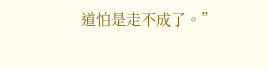道怕是走不成了。”